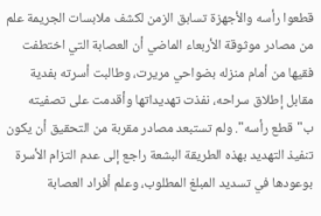قطعوا رأسه والأجهزة تسابق الزمن لكشف ملابسات الجريمة علم من مصادر موثوقة الأربعاء الماضي أن العصابة التي اختطفت فقيها من أمام منزله بضواحي مريرت، وطالبت أسرته بفدية مقابل إطلاق سراحه، نفذت تهديداتها وأقدمت على تصفيته ب"قطع رأسه". ولم تستبعد مصادر مقربة من التحقيق أن يكون تنفيذ التهديد بهذه الطريقة البشعة راجع إلى عدم التزام الأسرة بوعودها في تسديد المبلغ المطلوب، وعلم أفراد العصابة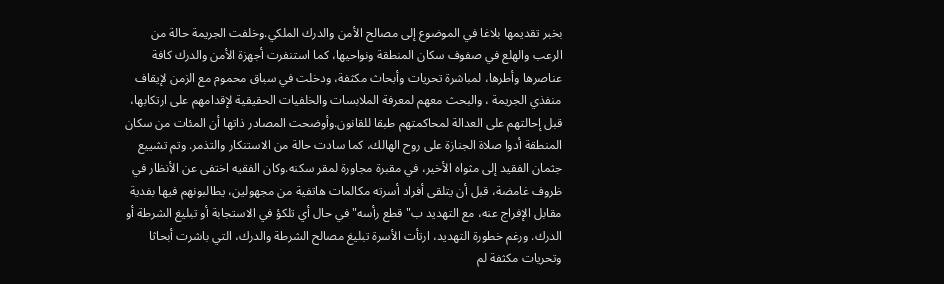بخبر تقديمها بلاغا في الموضوع إلى مصالح الأمن والدرك الملكي.وخلفت الجريمة حالة من الرعب والهلع في صفوف سكان المنطقة ونواحيها، كما استنفرت أجهزة الأمن والدرك كافة عناصرها وأطرها، لمباشرة تحريات وأبحاث مكثفة، ودخلت في سباق محموم مع الزمن لإيقاف منفذي الجريمة ، والبحث معهم لمعرفة الملابسات والخلفيات الحقيقية لإقدامهم على ارتكابها، قبل إحالتهم على العدالة لمحاكمتهم طبقا للقانون.وأوضحت المصادر ذاتها أن المئات من سكان المنطقة أدوا صلاة الجنازة على روح الهالك، كما سادت حالة من الاستنكار والتذمر. وتم تشييع جثمان الفقيد إلى مثواه الأخير، في مقبرة مجاورة لمقر سكنه.وكان الفقيه اختفى عن الأنظار في ظروف غامضة، قبل أن يتلقى أفراد أسرته مكالمات هاتفية من مجهولين، يطالبونهم فيها بفدية مقابل الإفراج عنه، مع التهديد ب"قطع رأسه" في حال أي تلكؤ في الاستجابة أو تبليغ الشرطة أو الدرك. ورغم خطورة التهديد، ارتأت الأسرة تبليغ مصالح الشرطة والدرك، التي باشرت أبحاثا وتحريات مكثفة لم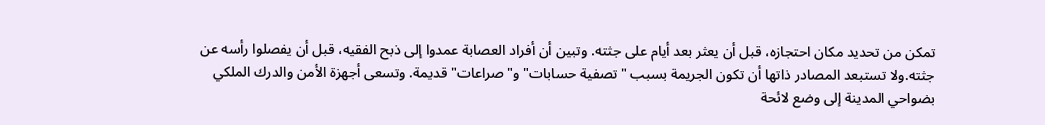تمكن من تحديد مكان احتجازه، قبل أن يعثر بعد أيام على جثته. وتبين أن أفراد العصابة عمدوا إلى ذبح الفقيه، قبل أن يفصلوا رأسه عن جثته.ولا تستبعد المصادر ذاتها أن تكون الجريمة بسبب "تصفية حسابات" و"صراعات" قديمة. وتسعى أجهزة الأمن والدرك الملكي بضواحي المدينة إلى وضع لائحة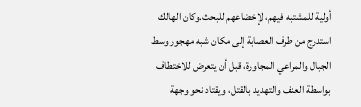أولية للمشتبه فيهم، لإخضاعهم للبحث.وكان الهالك استدرج من طرف العصابة إلى مكان شبه مهجور وسط الجبال والمراعي المجاورة، قبل أن يتعرض للاختطاف بواسطة العنف والتهديد بالقتل، ويقتاد نحو وجهة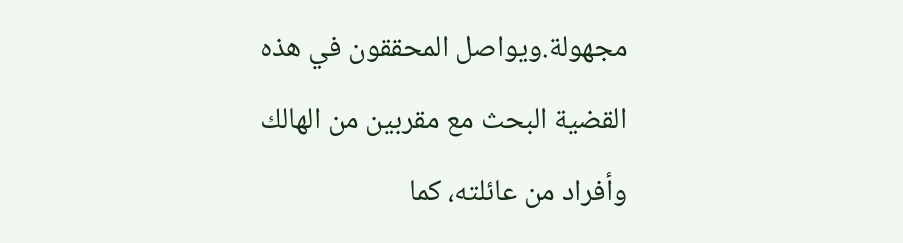مجهولة.ويواصل المحققون في هذه القضية البحث مع مقربين من الهالك وأفراد من عائلته، كما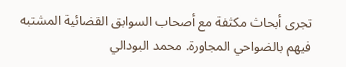تجرى أبحاث مكثفة مع أصحاب السوابق القضائية المشتبه فيهم بالضواحي المجاورة. محمد البودالي